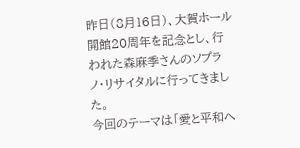昨日(8月16日)、大賀ホール開館20周年を記念とし、行われた森麻季さんのソプラノ・リサイタルに行ってきました。
今回のテーマは「愛と平和へ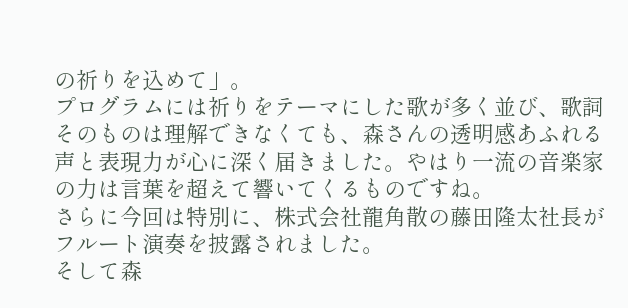の祈りを込めて」。
プログラムには祈りをテーマにした歌が多く並び、歌詞そのものは理解できなくても、森さんの透明感あふれる声と表現力が心に深く届きました。やはり一流の音楽家の力は言葉を超えて響いてくるものですね。
さらに今回は特別に、株式会社龍角散の藤田隆太社長がフルート演奏を披露されました。
そして森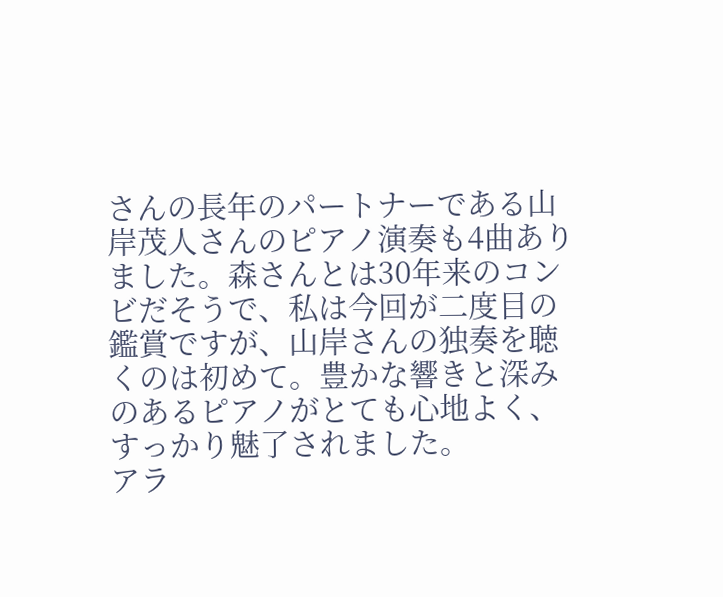さんの長年のパートナーである山岸茂人さんのピアノ演奏も4曲ありました。森さんとは30年来のコンビだそうで、私は今回が二度目の鑑賞ですが、山岸さんの独奏を聴くのは初めて。豊かな響きと深みのあるピアノがとても心地よく、すっかり魅了されました。
アラ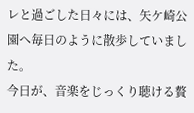レと過ごした日々には、矢ケ崎公園へ毎日のように散歩していました。
今日が、音楽をじっくり聴ける贅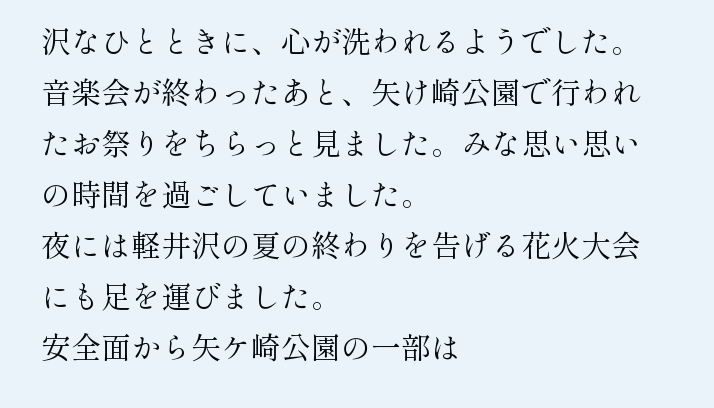沢なひとときに、心が洗われるようでした。
音楽会が終わったあと、矢け崎公園で行われたお祭りをちらっと見ました。みな思い思いの時間を過ごしていました。
夜には軽井沢の夏の終わりを告げる花火大会にも足を運びました。
安全面から矢ケ崎公園の一部は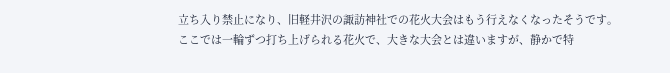立ち入り禁止になり、旧軽井沢の諏訪神社での花火大会はもう行えなくなったそうです。
ここでは一輪ずつ打ち上げられる花火で、大きな大会とは違いますが、静かで特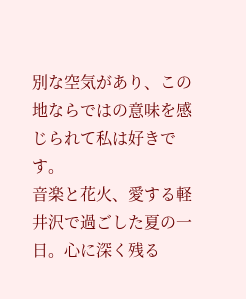別な空気があり、この地ならではの意味を感じられて私は好きです。
音楽と花火、愛する軽井沢で過ごした夏の一日。心に深く残る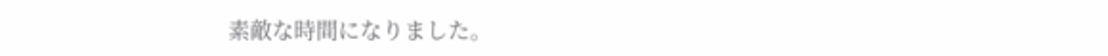素敵な時間になりました。